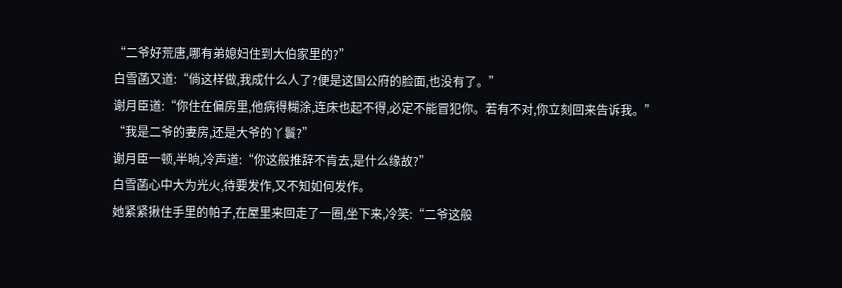“二爷好荒唐,哪有弟媳妇住到大伯家里的?”
白雪菡又道:“倘这样做,我成什么人了?便是这国公府的脸面,也没有了。”
谢月臣道:“你住在偏房里,他病得糊涂,连床也起不得,必定不能冒犯你。若有不对,你立刻回来告诉我。”
“我是二爷的妻房,还是大爷的丫鬟?”
谢月臣一顿,半晌,冷声道:“你这般推辞不肯去,是什么缘故?”
白雪菡心中大为光火,待要发作,又不知如何发作。
她紧紧揪住手里的帕子,在屋里来回走了一圈,坐下来,冷笑:“二爷这般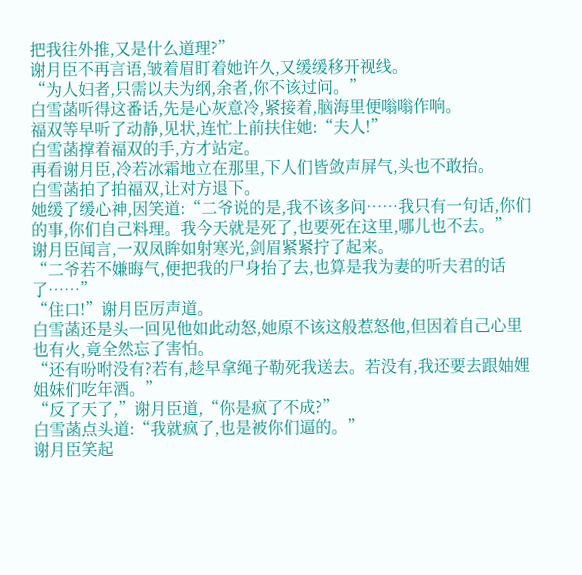把我往外推,又是什么道理?”
谢月臣不再言语,皱着眉盯着她许久,又缓缓移开视线。
“为人妇者,只需以夫为纲,余者,你不该过问。”
白雪菡听得这番话,先是心灰意冷,紧接着,脑海里便嗡嗡作响。
福双等早听了动静,见状,连忙上前扶住她:“夫人!”
白雪菡撑着福双的手,方才站定。
再看谢月臣,冷若冰霜地立在那里,下人们皆敛声屏气,头也不敢抬。
白雪菡拍了拍福双,让对方退下。
她缓了缓心神,因笑道:“二爷说的是,我不该多问……我只有一句话,你们的事,你们自己料理。我今天就是死了,也要死在这里,哪儿也不去。”
谢月臣闻言,一双凤眸如射寒光,剑眉紧紧拧了起来。
“二爷若不嫌晦气,便把我的尸身抬了去,也算是我为妻的听夫君的话了……”
“住口!”谢月臣厉声道。
白雪菡还是头一回见他如此动怒,她原不该这般惹怒他,但因着自己心里也有火,竟全然忘了害怕。
“还有吩咐没有?若有,趁早拿绳子勒死我送去。若没有,我还要去跟妯娌姐妹们吃年酒。”
“反了天了,”谢月臣道,“你是疯了不成?”
白雪菡点头道:“我就疯了,也是被你们逼的。”
谢月臣笑起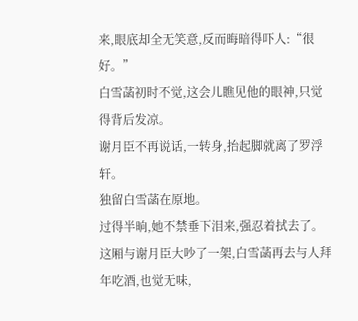来,眼底却全无笑意,反而晦暗得吓人:“很好。”
白雪菡初时不觉,这会儿瞧见他的眼神,只觉得背后发凉。
谢月臣不再说话,一转身,抬起脚就离了罗浮轩。
独留白雪菡在原地。
过得半晌,她不禁垂下泪来,强忍着拭去了。
这厢与谢月臣大吵了一架,白雪菡再去与人拜年吃酒,也觉无味,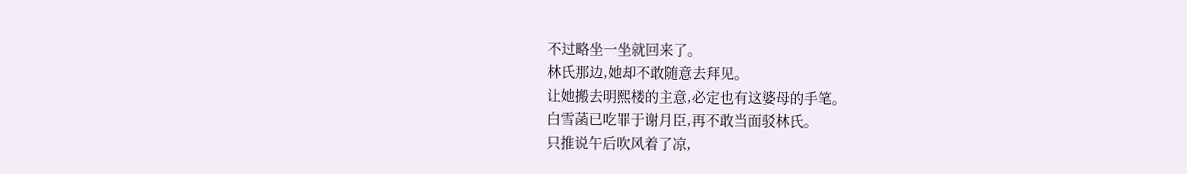不过略坐一坐就回来了。
林氏那边,她却不敢随意去拜见。
让她搬去明熙楼的主意,必定也有这婆母的手笔。
白雪菡已吃罪于谢月臣,再不敢当面驳林氏。
只推说午后吹风着了凉,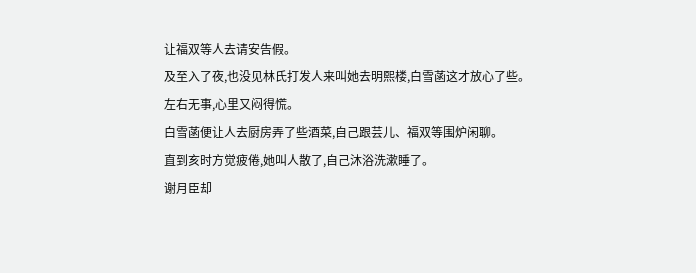让福双等人去请安告假。
及至入了夜,也没见林氏打发人来叫她去明熙楼,白雪菡这才放心了些。
左右无事,心里又闷得慌。
白雪菡便让人去厨房弄了些酒菜,自己跟芸儿、福双等围炉闲聊。
直到亥时方觉疲倦,她叫人散了,自己沐浴洗漱睡了。
谢月臣却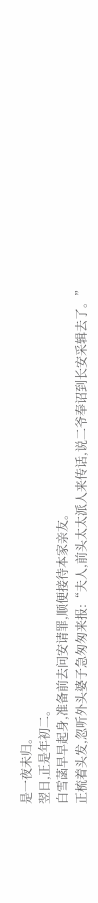是一夜未归。
翌日,正是年初二。
白雪菡早早起身,准备前去问安请罪,顺便接待本家亲友。
正梳着头发,忽听外头婆子急匆匆来报:“夫人,前头太太派人来传话,说二爷奉诏到长安采辑去了。”